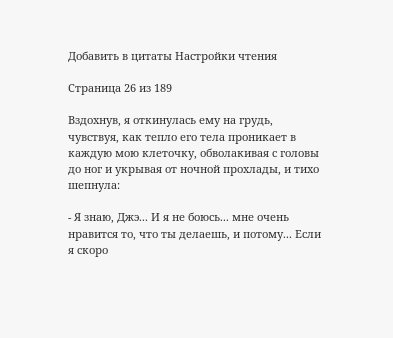Добавить в цитаты Настройки чтения

Страница 26 из 189

Вздохнув, я откинулась ему на грудь, чувствуя, как тепло его тела проникает в каждую мою клеточку, обволакивая с головы до ног и укрывая от ночной прохлады, и тихо шепнула:

- Я знаю, Джэ... И я не боюсь... мне очень нравится то, что ты делаешь, и потому... Если я скоро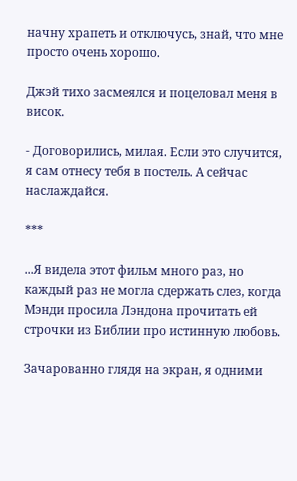начну храпеть и отключусь, знай, что мне просто очень хорошо.

Джэй тихо засмеялся и поцеловал меня в висок.

- Договорились, милая. Если это случится, я сам отнесу тебя в постель. А сейчас наслаждайся.

***

...Я видела этот фильм много раз, но каждый раз не могла сдержать слез, когда Мэнди просила Лэндона прочитать ей строчки из Библии про истинную любовь.

Зачарованно глядя на экран, я одними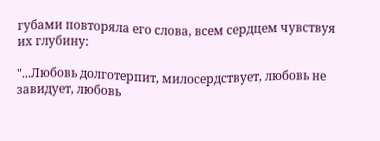губами повторяла его слова, всем сердцем чувствуя их глубину:

"...Любовь долготерпит, милосердствует, любовь не завидует, любовь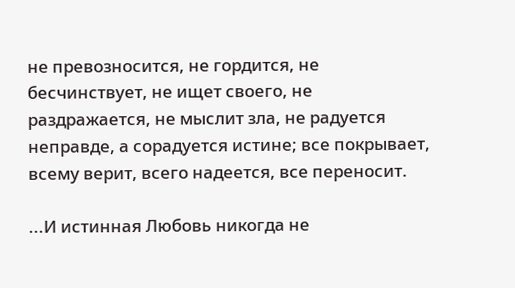не превозносится, не гордится, не бесчинствует, не ищет своего, не раздражается, не мыслит зла, не радуется неправде, а сорадуется истине; все покрывает, всему верит, всего надеется, все переносит.

...И истинная Любовь никогда не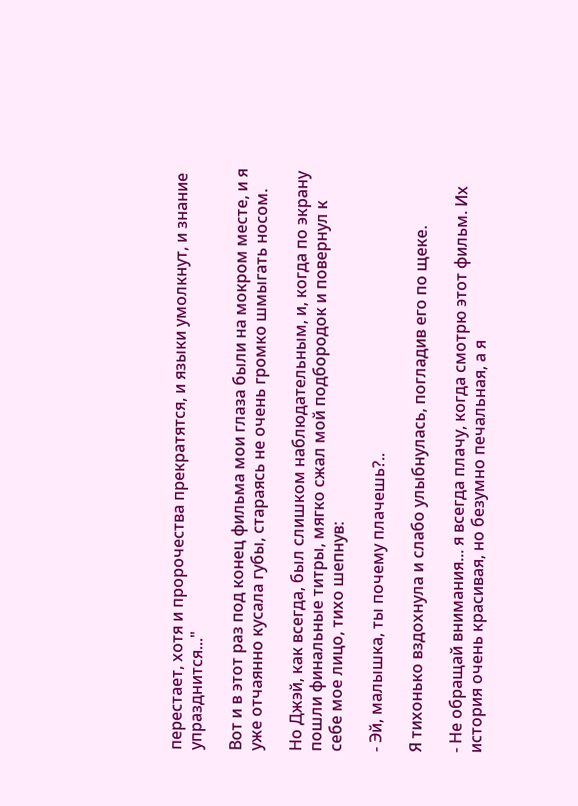перестает, хотя и пророчества прекратятся, и языки умолкнут, и знание упразднится..."

Вот и в этот раз под конец фильма мои глаза были на мокром месте, и я уже отчаянно кусала губы, стараясь не очень громко шмыгать носом.

Но Джэй, как всегда, был слишком наблюдательным, и, когда по экрану пошли финальные титры, мягко сжал мой подбородок и повернул к себе мое лицо, тихо шепнув:

- Эй, малышка, ты почему плачешь?..

Я тихонько вздохнула и слабо улыбнулась, погладив его по щеке.

- Не обращай внимания... я всегда плачу, когда смотрю этот фильм. Их история очень красивая, но безумно печальная, а я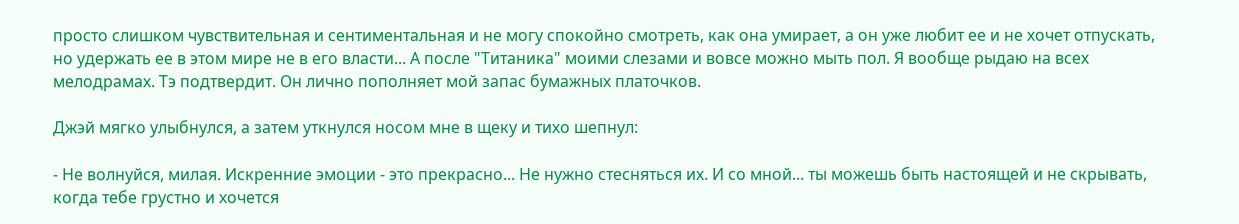просто слишком чувствительная и сентиментальная и не могу спокойно смотреть, как она умирает, а он уже любит ее и не хочет отпускать, но удержать ее в этом мире не в его власти... А после "Титаника" моими слезами и вовсе можно мыть пол. Я вообще рыдаю на всех мелодрамах. Тэ подтвердит. Он лично пополняет мой запас бумажных платочков.

Джэй мягко улыбнулся, а затем уткнулся носом мне в щеку и тихо шепнул:

- Не волнуйся, милая. Искренние эмоции - это прекрасно... Не нужно стесняться их. И со мной... ты можешь быть настоящей и не скрывать, когда тебе грустно и хочется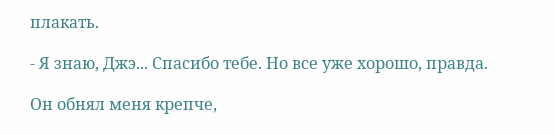плакать.

- Я знаю, Джэ... Спасибо тебе. Но все уже хорошо, правда.

Он обнял меня крепче,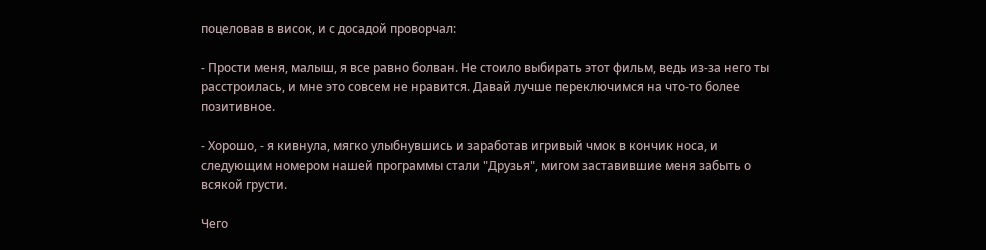поцеловав в висок, и с досадой проворчал:

- Прости меня, малыш, я все равно болван. Не стоило выбирать этот фильм, ведь из-за него ты расстроилась, и мне это совсем не нравится. Давай лучше переключимся на что-то более позитивное.

- Хорошо, - я кивнула, мягко улыбнувшись и заработав игривый чмок в кончик носа, и следующим номером нашей программы стали "Друзья", мигом заставившие меня забыть о всякой грусти.

Чего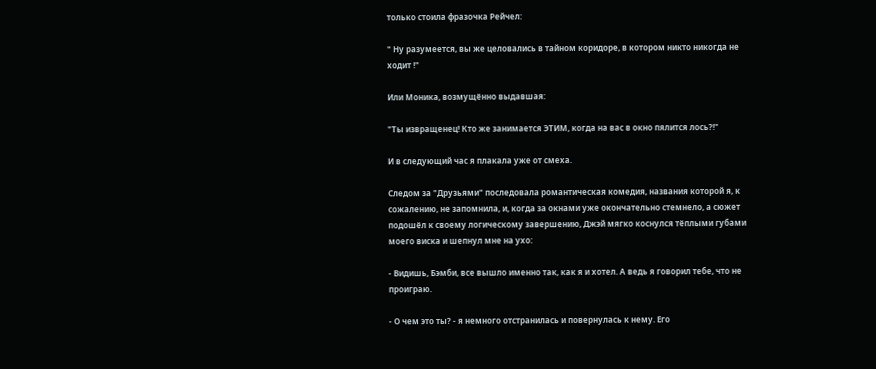только стоила фразочка Рейчел:

" Ну разумеется, вы же целовались в тайном коридоре, в котором никто никогда не ходит !"

Или Моника, возмущённо выдавшая:

"Ты извращенец! Кто же занимается ЭТИМ, когда на вас в окно пялится лось?!"

И в следующий час я плакала уже от смеха.

Следом за "Друзьями" последовала романтическая комедия, названия которой я, к сожалению, не запомнила, и, когда за окнами уже окончательно стемнело, а сюжет подошёл к своему логическому завершению, Джэй мягко коснулся тёплыми губами моего виска и шепнул мне на ухо:

- Видишь, Бэмби, все вышло именно так, как я и хотел. А ведь я говорил тебе, что не проиграю.

- О чем это ты? - я немного отстранилась и повернулась к нему. Его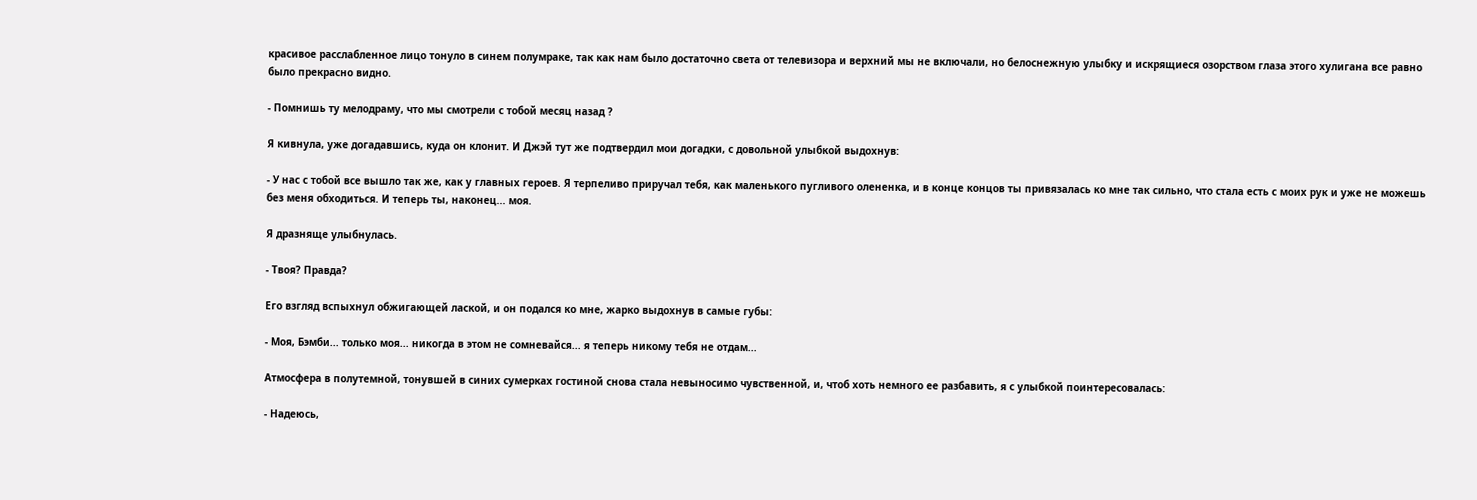красивое расслабленное лицо тонуло в синем полумраке, так как нам было достаточно света от телевизора и верхний мы не включали, но белоснежную улыбку и искрящиеся озорством глаза этого хулигана все равно было прекрасно видно.

- Помнишь ту мелодраму, что мы смотрели с тобой месяц назад ?

Я кивнула, уже догадавшись, куда он клонит. И Джэй тут же подтвердил мои догадки, с довольной улыбкой выдохнув:

- У нас с тобой все вышло так же, как у главных героев. Я терпеливо приручал тебя, как маленького пугливого олененка, и в конце концов ты привязалась ко мне так сильно, что стала есть с моих рук и уже не можешь без меня обходиться. И теперь ты, наконец... моя.

Я дразняще улыбнулась.

- Твоя? Правда?

Его взгляд вспыхнул обжигающей лаской, и он подался ко мне, жарко выдохнув в самые губы:

- Моя, Бэмби... только моя... никогда в этом не сомневайся... я теперь никому тебя не отдам...

Атмосфера в полутемной, тонувшей в синих сумерках гостиной снова стала невыносимо чувственной, и, чтоб хоть немного ее разбавить, я с улыбкой поинтересовалась:

- Надеюсь,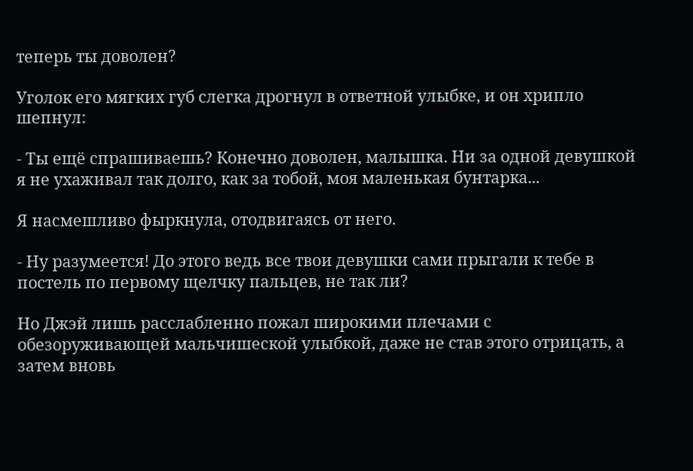теперь ты доволен?

Уголок его мягких губ слегка дрогнул в ответной улыбке, и он хрипло шепнул:

- Ты ещё спрашиваешь? Конечно доволен, малышка. Ни за одной девушкой я не ухаживал так долго, как за тобой, моя маленькая бунтарка...

Я насмешливо фыркнула, отодвигаясь от него.

- Ну разумеется! До этого ведь все твои девушки сами прыгали к тебе в постель по первому щелчку пальцев, не так ли?

Но Джэй лишь расслабленно пожал широкими плечами с обезоруживающей мальчишеской улыбкой, даже не став этого отрицать, а затем вновь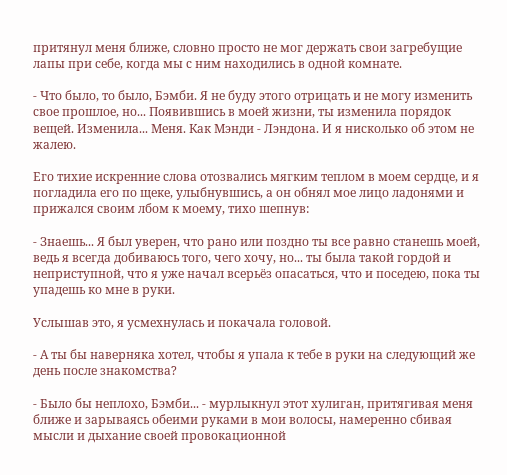притянул меня ближе, словно просто не мог держать свои загребущие лапы при себе, когда мы с ним находились в одной комнате.

- Что было, то было, Бэмби. Я не буду этого отрицать и не могу изменить свое прошлое, но... Появившись в моей жизни, ты изменила порядок вещей. Изменила... Меня. Как Мэнди - Лэндона. И я нисколько об этом не жалею.

Его тихие искренние слова отозвались мягким теплом в моем сердце, и я погладила его по щеке, улыбнувшись, а он обнял мое лицо ладонями и прижался своим лбом к моему, тихо шепнув:

- Знаешь... Я был уверен, что рано или поздно ты все равно станешь моей, ведь я всегда добиваюсь того, чего хочу, но... ты была такой гордой и неприступной, что я уже начал всерьёз опасаться, что и поседею, пока ты упадешь ко мне в руки.

Услышав это, я усмехнулась и покачала головой.

- А ты бы наверняка хотел, чтобы я упала к тебе в руки на следующий же день после знакомства?

- Было бы неплохо, Бэмби... - мурлыкнул этот хулиган, притягивая меня ближе и зарываясь обеими руками в мои волосы, намеренно сбивая мысли и дыхание своей провокационной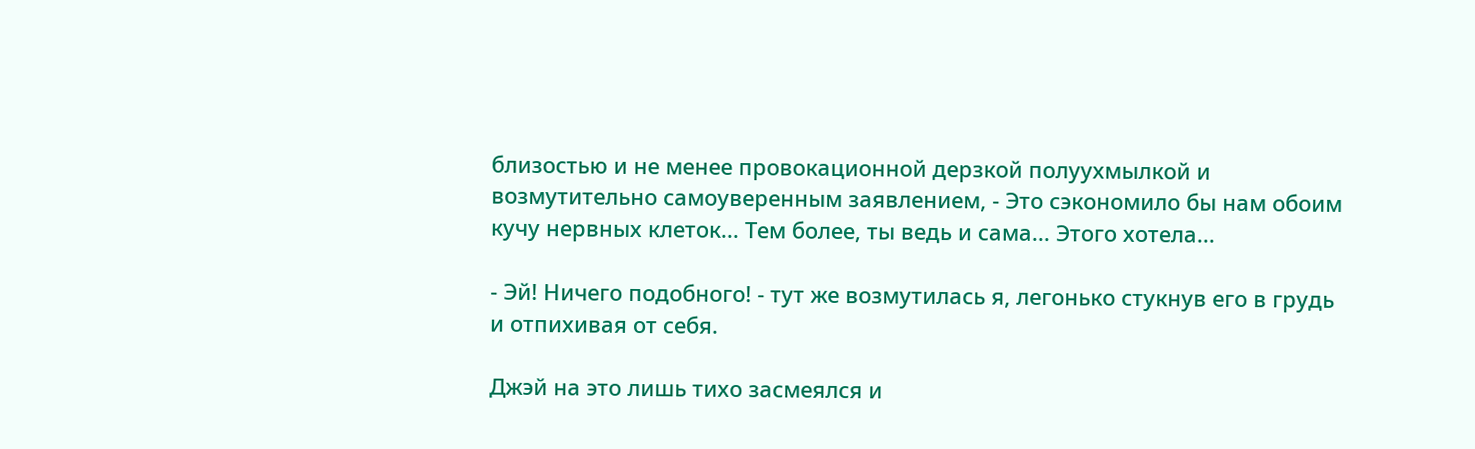близостью и не менее провокационной дерзкой полуухмылкой и возмутительно самоуверенным заявлением, - Это сэкономило бы нам обоим кучу нервных клеток... Тем более, ты ведь и сама... Этого хотела...

- Эй! Ничего подобного! - тут же возмутилась я, легонько стукнув его в грудь и отпихивая от себя.

Джэй на это лишь тихо засмеялся и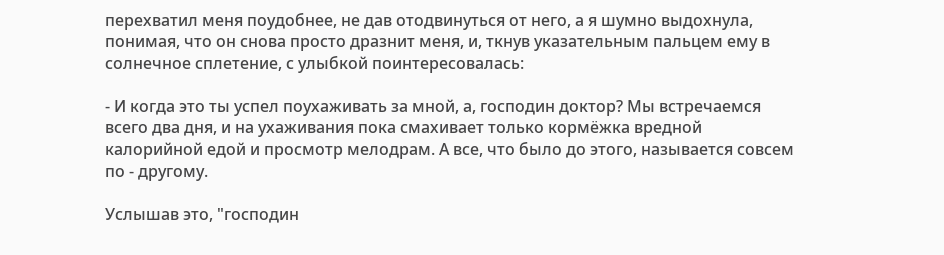перехватил меня поудобнее, не дав отодвинуться от него, а я шумно выдохнула, понимая, что он снова просто дразнит меня, и, ткнув указательным пальцем ему в солнечное сплетение, с улыбкой поинтересовалась:

- И когда это ты успел поухаживать за мной, а, господин доктор? Мы встречаемся всего два дня, и на ухаживания пока смахивает только кормёжка вредной калорийной едой и просмотр мелодрам. А все, что было до этого, называется совсем по - другому.

Услышав это, "господин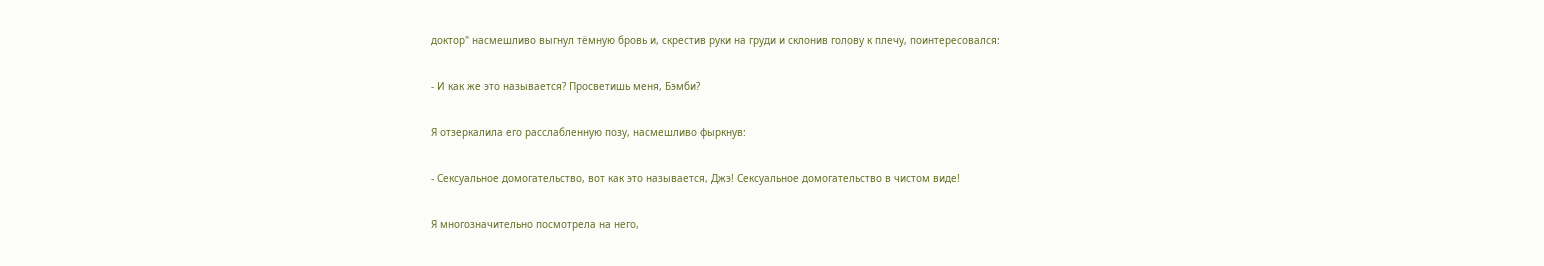доктор" насмешливо выгнул тёмную бровь и, скрестив руки на груди и склонив голову к плечу, поинтересовался:

- И как же это называется? Просветишь меня, Бэмби?

Я отзеркалила его расслабленную позу, насмешливо фыркнув:

- Сексуальное домогательство, вот как это называется, Джэ! Сексуальное домогательство в чистом виде!

Я многозначительно посмотрела на него,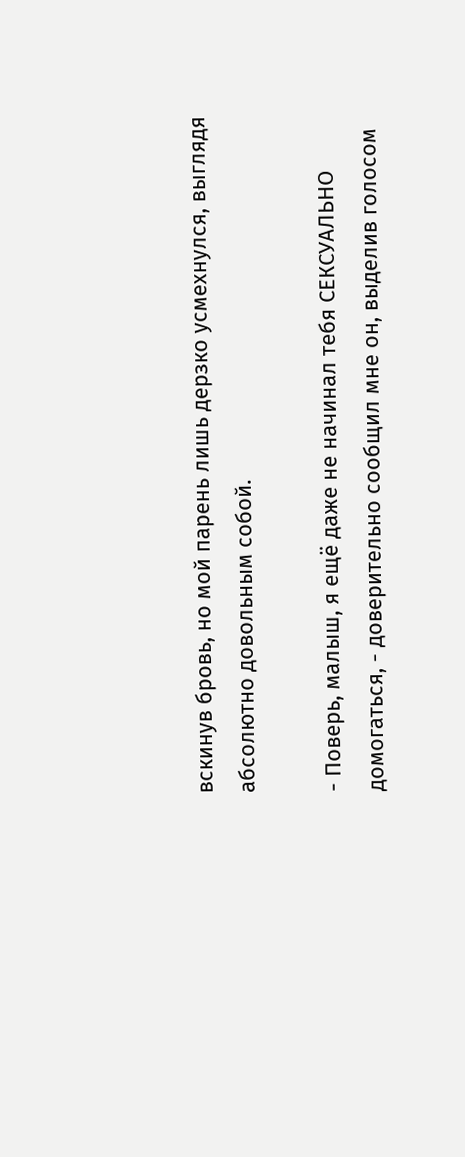вскинув бровь, но мой парень лишь дерзко усмехнулся, выглядя абсолютно довольным собой.

- Поверь, малыш, я ещё даже не начинал тебя СЕКСУАЛЬНО домогаться, - доверительно сообщил мне он, выделив голосом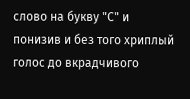слово на букву "С" и понизив и без того хриплый голос до вкрадчивого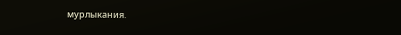мурлыкания.